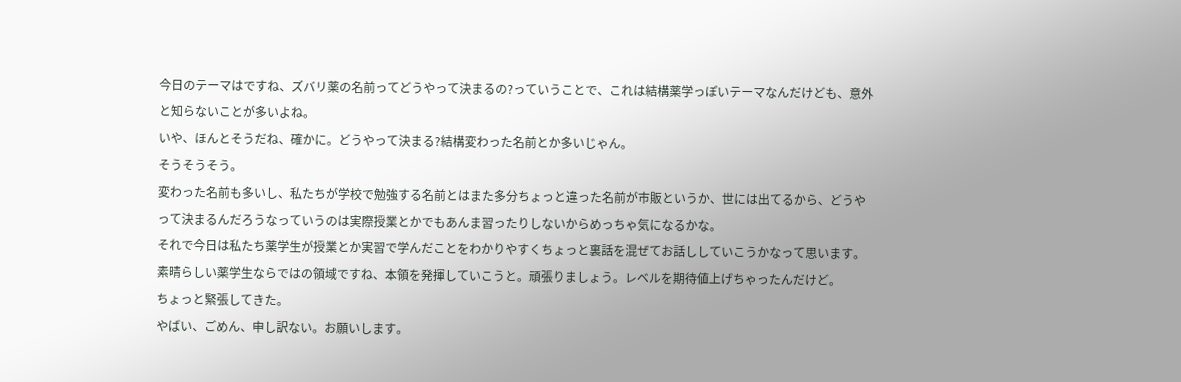今日のテーマはですね、ズバリ薬の名前ってどうやって決まるの?っていうことで、これは結構薬学っぽいテーマなんだけども、意外と知らないことが多いよね。
いや、ほんとそうだね、確かに。どうやって決まる?結構変わった名前とか多いじゃん。
そうそうそう。
変わった名前も多いし、私たちが学校で勉強する名前とはまた多分ちょっと違った名前が市販というか、世には出てるから、どうやって決まるんだろうなっていうのは実際授業とかでもあんま習ったりしないからめっちゃ気になるかな。
それで今日は私たち薬学生が授業とか実習で学んだことをわかりやすくちょっと裏話を混ぜてお話ししていこうかなって思います。
素晴らしい薬学生ならではの領域ですね、本領を発揮していこうと。頑張りましょう。レベルを期待値上げちゃったんだけど。
ちょっと緊張してきた。
やばい、ごめん、申し訳ない。お願いします。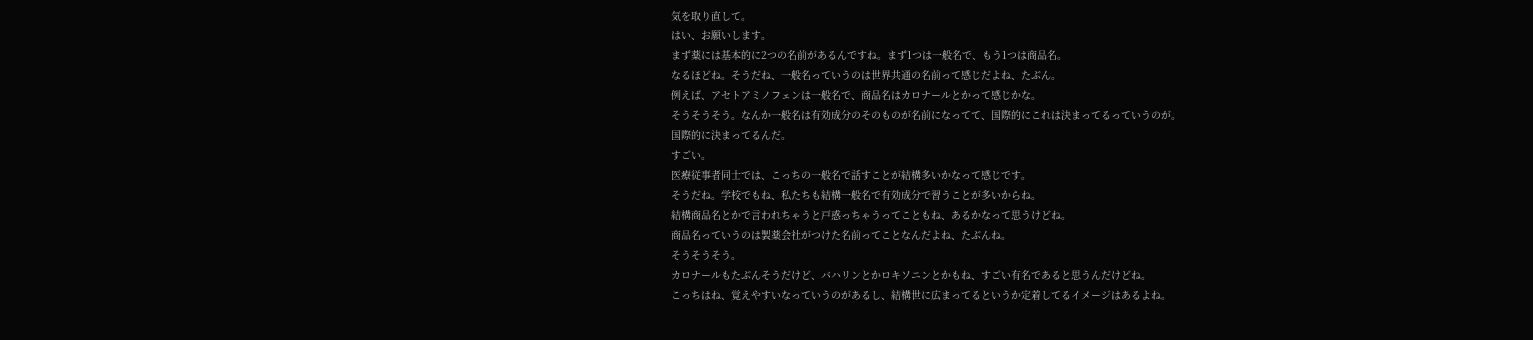気を取り直して。
はい、お願いします。
まず薬には基本的に2つの名前があるんですね。まず1つは一般名で、もう1つは商品名。
なるほどね。そうだね、一般名っていうのは世界共通の名前って感じだよね、たぶん。
例えば、アセトアミノフェンは一般名で、商品名はカロナールとかって感じかな。
そうそうそう。なんか一般名は有効成分のそのものが名前になってて、国際的にこれは決まってるっていうのが。
国際的に決まってるんだ。
すごい。
医療従事者同士では、こっちの一般名で話すことが結構多いかなって感じです。
そうだね。学校でもね、私たちも結構一般名で有効成分で習うことが多いからね。
結構商品名とかで言われちゃうと戸惑っちゃうってこともね、あるかなって思うけどね。
商品名っていうのは製薬会社がつけた名前ってことなんだよね、たぶんね。
そうそうそう。
カロナールもたぶんそうだけど、バハリンとかロキソニンとかもね、すごい有名であると思うんだけどね。
こっちはね、覚えやすいなっていうのがあるし、結構世に広まってるというか定着してるイメージはあるよね。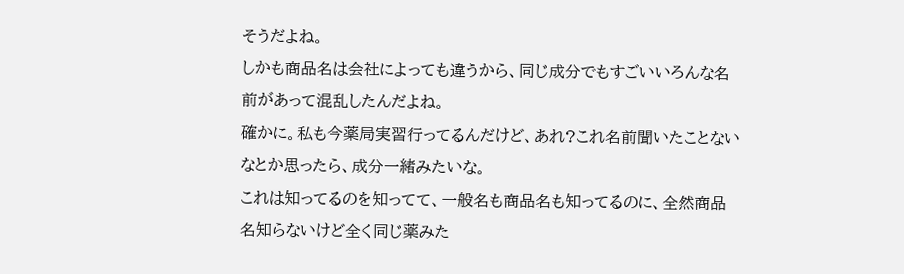そうだよね。
しかも商品名は会社によっても違うから、同じ成分でもすごいいろんな名前があって混乱したんだよね。
確かに。私も今薬局実習行ってるんだけど、あれ?これ名前聞いたことないなとか思ったら、成分一緒みたいな。
これは知ってるのを知ってて、一般名も商品名も知ってるのに、全然商品名知らないけど全く同じ薬みた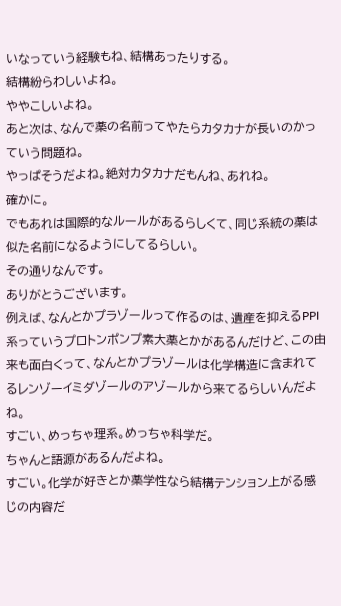いなっていう経験もね、結構あったりする。
結構紛らわしいよね。
ややこしいよね。
あと次は、なんで薬の名前ってやたらカタカナが長いのかっていう問題ね。
やっぱそうだよね。絶対カタカナだもんね、あれね。
確かに。
でもあれは国際的なルールがあるらしくて、同じ系統の薬は似た名前になるようにしてるらしい。
その通りなんです。
ありがとうございます。
例えば、なんとかプラゾールって作るのは、遺産を抑えるPPI系っていうプロトンポンプ素大薬とかがあるんだけど、この由来も面白くって、なんとかプラゾールは化学構造に含まれてるレンゾーイミダゾールのアゾールから来てるらしいんだよね。
すごい、めっちゃ理系。めっちゃ科学だ。
ちゃんと語源があるんだよね。
すごい。化学が好きとか薬学性なら結構テンション上がる感じの内容だ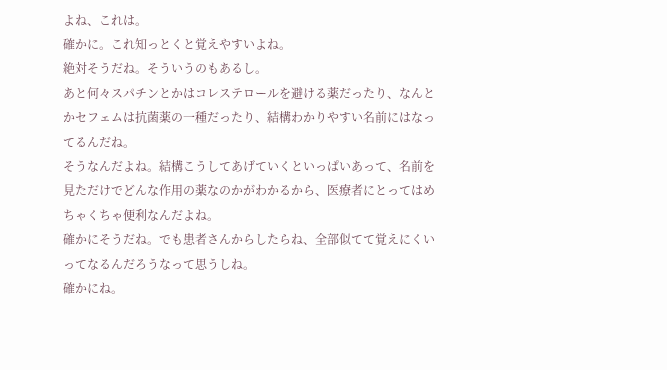よね、これは。
確かに。これ知っとくと覚えやすいよね。
絶対そうだね。そういうのもあるし。
あと何々スパチンとかはコレステロールを避ける薬だったり、なんとかセフェムは抗菌薬の一種だったり、結構わかりやすい名前にはなってるんだね。
そうなんだよね。結構こうしてあげていくといっぱいあって、名前を見ただけでどんな作用の薬なのかがわかるから、医療者にとってはめちゃくちゃ便利なんだよね。
確かにそうだね。でも患者さんからしたらね、全部似てて覚えにくいってなるんだろうなって思うしね。
確かにね。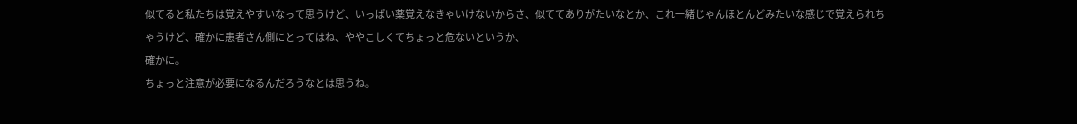似てると私たちは覚えやすいなって思うけど、いっぱい薬覚えなきゃいけないからさ、似ててありがたいなとか、これ一緒じゃんほとんどみたいな感じで覚えられちゃうけど、確かに患者さん側にとってはね、ややこしくてちょっと危ないというか、
確かに。
ちょっと注意が必要になるんだろうなとは思うね。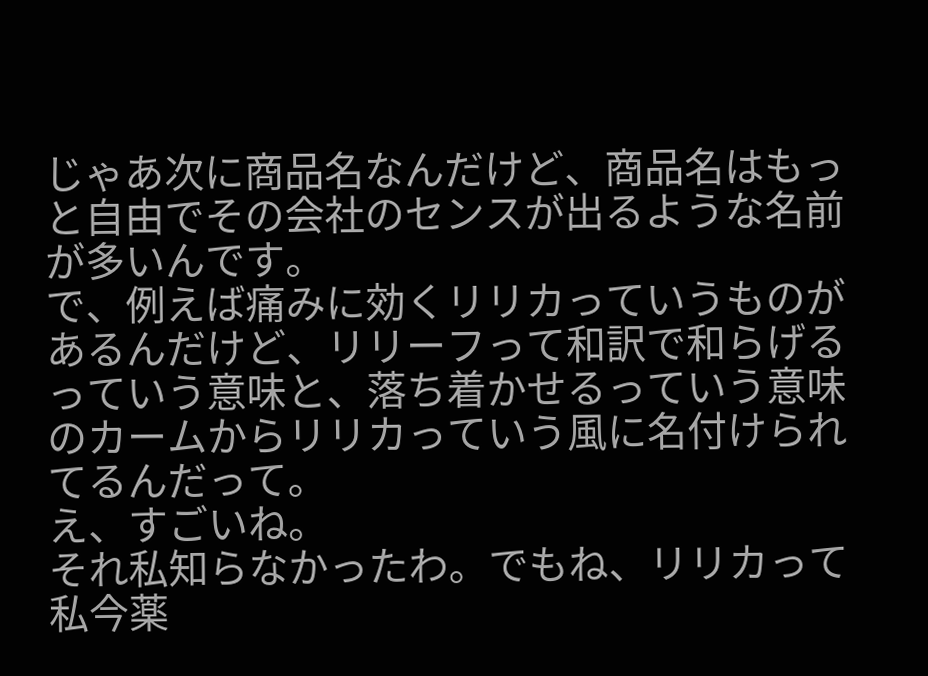じゃあ次に商品名なんだけど、商品名はもっと自由でその会社のセンスが出るような名前が多いんです。
で、例えば痛みに効くリリカっていうものがあるんだけど、リリーフって和訳で和らげるっていう意味と、落ち着かせるっていう意味のカームからリリカっていう風に名付けられてるんだって。
え、すごいね。
それ私知らなかったわ。でもね、リリカって私今薬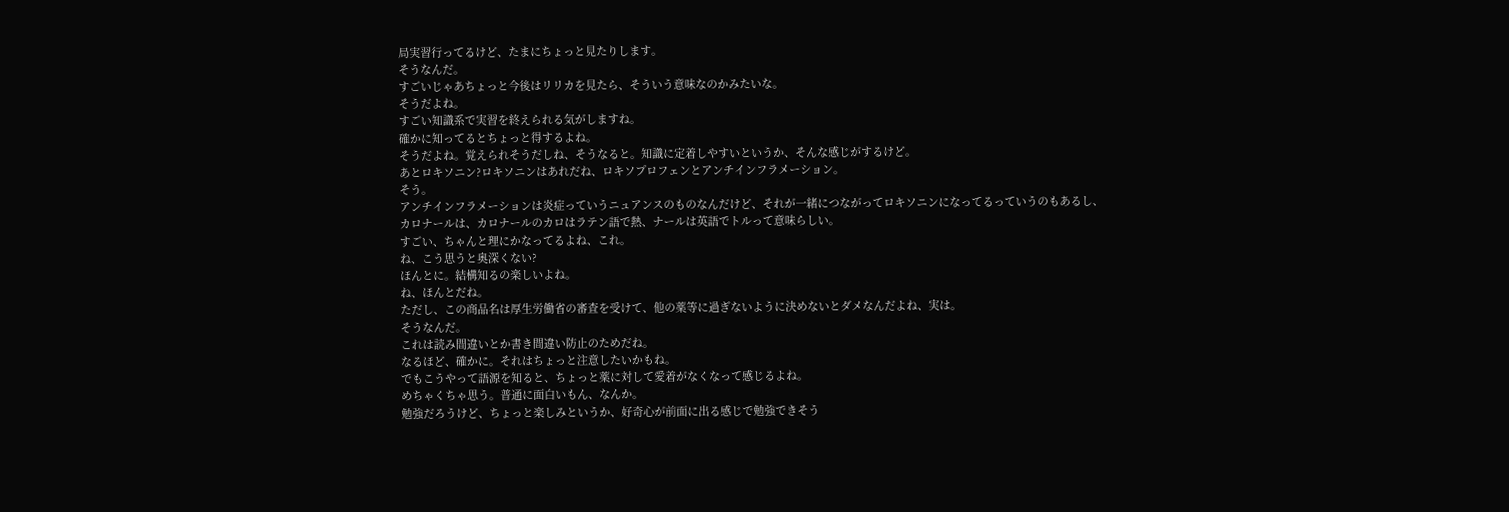局実習行ってるけど、たまにちょっと見たりします。
そうなんだ。
すごいじゃあちょっと今後はリリカを見たら、そういう意味なのかみたいな。
そうだよね。
すごい知識系で実習を終えられる気がしますね。
確かに知ってるとちょっと得するよね。
そうだよね。覚えられそうだしね、そうなると。知識に定着しやすいというか、そんな感じがするけど。
あとロキソニン?ロキソニンはあれだね、ロキソプロフェンとアンチインフラメーション。
そう。
アンチインフラメーションは炎症っていうニュアンスのものなんだけど、それが一緒につながってロキソニンになってるっていうのもあるし、
カロナールは、カロナールのカロはラテン語で熱、ナールは英語でトルって意味らしい。
すごい、ちゃんと理にかなってるよね、これ。
ね、こう思うと奥深くない?
ほんとに。結構知るの楽しいよね。
ね、ほんとだね。
ただし、この商品名は厚生労働省の審査を受けて、他の薬等に過ぎないように決めないとダメなんだよね、実は。
そうなんだ。
これは読み間違いとか書き間違い防止のためだね。
なるほど、確かに。それはちょっと注意したいかもね。
でもこうやって語源を知ると、ちょっと薬に対して愛着がなくなって感じるよね。
めちゃくちゃ思う。普通に面白いもん、なんか。
勉強だろうけど、ちょっと楽しみというか、好奇心が前面に出る感じで勉強できそう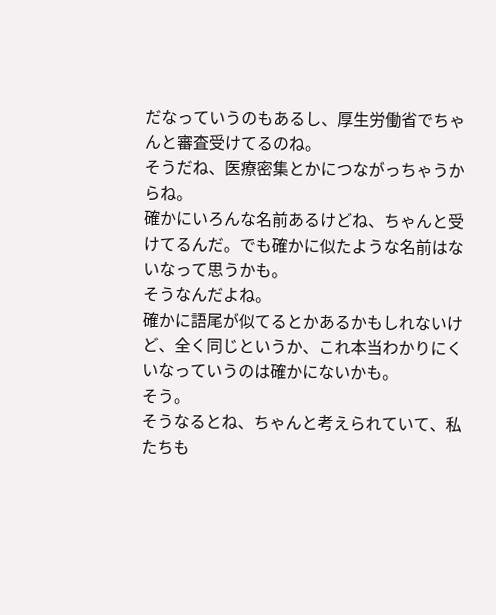だなっていうのもあるし、厚生労働省でちゃんと審査受けてるのね。
そうだね、医療密集とかにつながっちゃうからね。
確かにいろんな名前あるけどね、ちゃんと受けてるんだ。でも確かに似たような名前はないなって思うかも。
そうなんだよね。
確かに語尾が似てるとかあるかもしれないけど、全く同じというか、これ本当わかりにくいなっていうのは確かにないかも。
そう。
そうなるとね、ちゃんと考えられていて、私たちも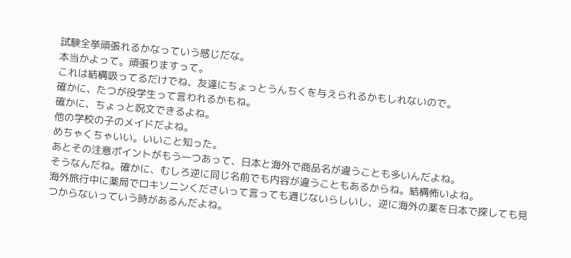試験全挙頑張れるかなっていう感じだな。
本当かよって。頑張りますって。
これは結構吸ってるだけでね、友達にちょっとうんちくを与えられるかもしれないので。
確かに、たつが役学生って言われるかもね。
確かに、ちょっと呪文できるよね。
他の学校の子のメイドだよね。
めちゃくちゃいい。いいこと知った。
あとその注意ポイントがもう一つあって、日本と海外で商品名が違うことも多いんだよね。
そうなんだね。確かに、むしろ逆に同じ名前でも内容が違うこともあるからね。結構怖いよね。
海外旅行中に薬局でロキソニンくださいって言っても通じないらしいし、逆に海外の薬を日本で探しても見つからないっていう時があるんだよね。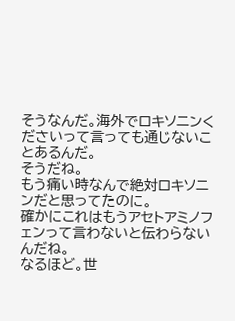そうなんだ。海外でロキソニンくださいって言っても通じないことあるんだ。
そうだね。
もう痛い時なんで絶対ロキソニンだと思ってたのに。
確かにこれはもうアセトアミノフェンって言わないと伝わらないんだね。
なるほど。世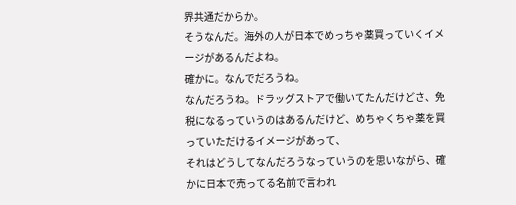界共通だからか。
そうなんだ。海外の人が日本でめっちゃ薬買っていくイメージがあるんだよね。
確かに。なんでだろうね。
なんだろうね。ドラッグストアで働いてたんだけどさ、免税になるっていうのはあるんだけど、めちゃくちゃ薬を買っていただけるイメージがあって、
それはどうしてなんだろうなっていうのを思いながら、確かに日本で売ってる名前で言われ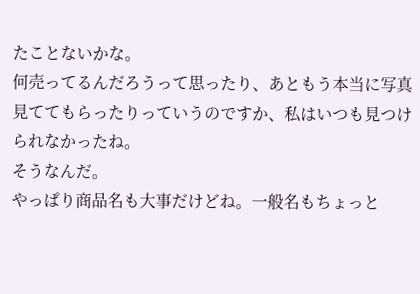たことないかな。
何売ってるんだろうって思ったり、あともう本当に写真見ててもらったりっていうのですか、私はいつも見つけられなかったね。
そうなんだ。
やっぱり商品名も大事だけどね。一般名もちょっと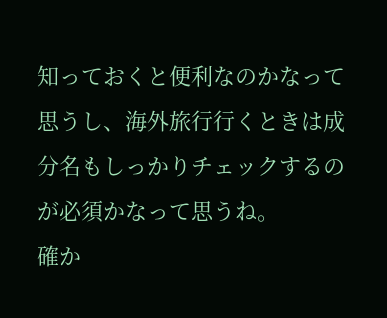知っておくと便利なのかなって思うし、海外旅行行くときは成分名もしっかりチェックするのが必須かなって思うね。
確か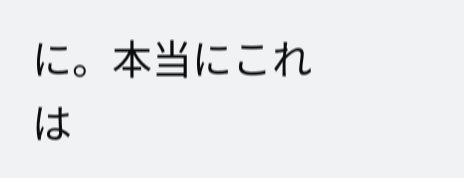に。本当にこれは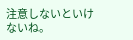注意しないといけないね。